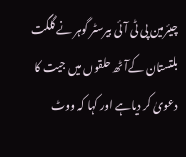چیئرمین پی ٹی آئی بیرسٹر گوہر نے گلگت بلتستان کےآٹھ حلقوں میں جیت کا دعویٰ کر دیاہے اور کہا کہ ووٹ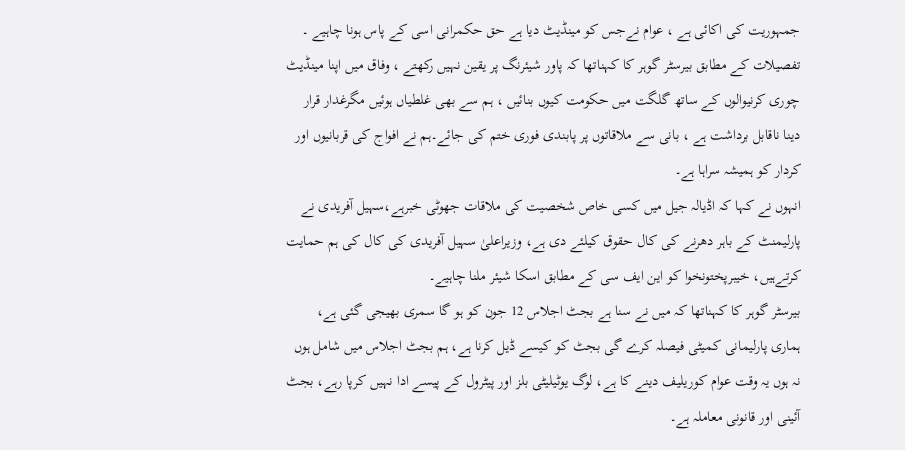جمہوریت کی اکائی ہے ، عوام نےجس کو مینڈیٹ دیا ہے حق حکمرانی اسی کے پاس ہونا چاہیے ۔
تفصیلات کے مطابق بیرسٹر گوہر کا کہناتھا کہ پاور شیئرنگ پر یقین نہیں رکھتے ، وفاق میں اپنا مینڈیٹ چوری کرنیوالوں کے ساتھ گلگت میں حکومت کیوں بنائیں ، ہم سے بھی غلطیاں ہوئیں مگرغدار قرار دینا ناقابل برداشت ہے ، بانی سے ملاقاتوں پر پابندی فوری ختم کی جائے۔ہم نے افواج کی قربانیوں اور کردار کو ہمیشہ سراہا ہے۔
انہوں نے کہا کہ اڈیالہ جیل میں کسی خاص شخصیت کی ملاقات جھوٹی خبرہے،سہیل آفریدی نے پارلیمنٹ کے باہر دھرنے کی کال حقوق کیلئے دی ہے، وزیراعلیٰ سہیل آفریدی کی کال کی ہم حمایت کرتےہیں، خیبرپختونخوا کو این ایف سی کے مطابق اسکا شیئر ملنا چاہیے۔
بیرسٹر گوہر کا کہناتھا کہ میں نے سنا ہے بجٹ اجلاس 12 جون کو ہو گا سمری بھیجی گئی ہے، ہماری پارلیمانی کمیٹی فیصلہ کرے گی بجٹ کو کیسے ڈیل کرنا ہے، ہم بجٹ اجلاس میں شامل ہوں نہ ہوں یہ وقت عوام کوریلیف دینے کا ہے، لوگ یوٹیلیٹی بلز اور پیٹرول کے پیسے ادا نہیں کرپا رہے، بجٹ آئینی اور قانونی معاملہ ہے۔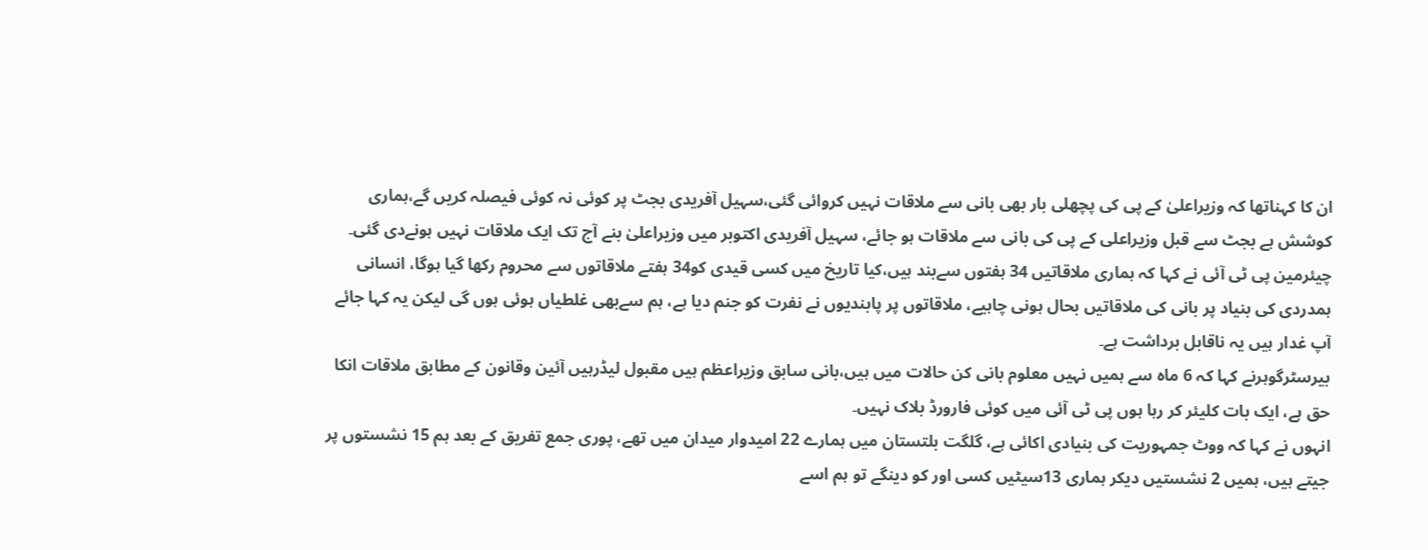ان کا کہناتھا کہ وزیراعلیٰ کے پی کی پچھلی بار بھی بانی سے ملاقات نہیں کروائی گئی،سہیل آفریدی بجٹ پر کوئی نہ کوئی فیصلہ کریں گے،ہماری کوشش ہے بجٹ سے قبل وزیراعلی کے پی کی بانی سے ملاقات ہو جائے، سہیل آفریدی اکتوبر میں وزیراعلیٰ بنے آج تک ایک ملاقات نہیں ہونےدی گئی۔
چیئرمین پی ٹی آئی نے کہا کہ ہماری ملاقاتیں 34 ہفتوں سےبند ہیں،کیا تاریخ میں کسی قیدی کو34 ہفتے ملاقاتوں سے محروم رکھا گیا ہوگا، انسانی ہمدردی کی بنیاد پر بانی کی ملاقاتیں بحال ہونی چاہیے، ملاقاتوں پر پابندیوں نے نفرت کو جنم دیا ہے، ہم سےبھی غلطیاں ہوئی ہوں گی لیکن یہ کہا جائے آپ غدار ہیں یہ ناقابل برداشت ہے۔
بیرسٹرگوہرنے کہا کہ 6 ماہ سے ہمیں نہیں معلوم بانی کن حالات میں ہیں،بانی سابق وزیراعظم ہیں مقبول لیڈرہیں آئین وقانون کے مطابق ملاقات انکا حق ہے، ایک بات کلیئر کر رہا ہوں پی ٹی آئی میں کوئی فارورڈ بلاک نہیں۔
انہوں نے کہا کہ ووٹ جمہوریت کی بنیادی اکائی ہے، گلگت بلتستان میں ہمارے 22 امیدوار میدان میں تھے، پوری جمع تفریق کے بعد ہم 15 نشستوں پر جیتے ہیں، ہمیں 2 نشستیں دیکر ہماری 13سیٹیں کسی اور کو دینگے تو ہم اسے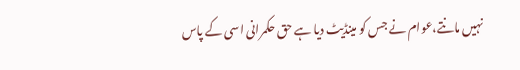نہیں مانتے،عوام نے جس کو مینڈیٹ دیا ہے حق حکمرانی اسی کے پاس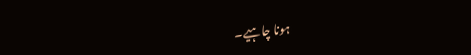ہونا چاہیے۔